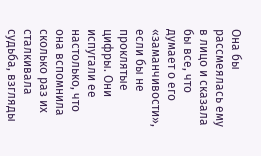Она бы рассмеялась ему в лицо и сказала бы все, что думает о его «заманчивости», если бы не проклятые цифры. Они испугали ее настолько, что она вспомнила сколько раз их сталкивала судьба, взгляды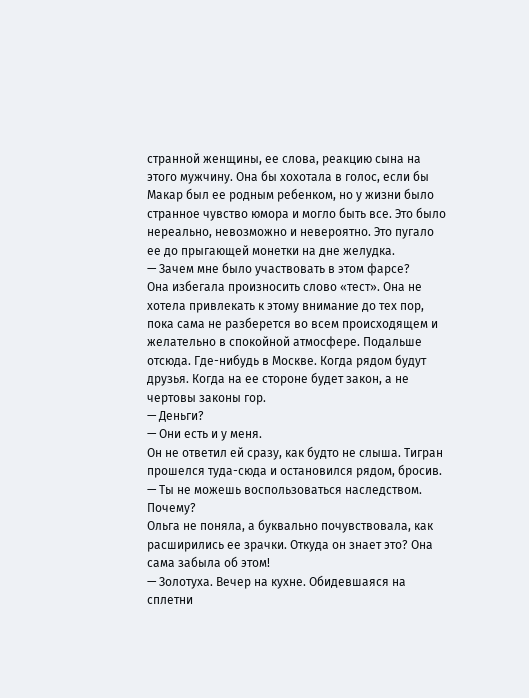странной женщины, ее слова, реакцию сына на этого мужчину. Она бы хохотала в голос, если бы Макар был ее родным ребенком, но у жизни было странное чувство юмора и могло быть все. Это было нереально, невозможно и невероятно. Это пугало ее до прыгающей монетки на дне желудка.
— Зачем мне было участвовать в этом фарсе?
Она избегала произносить слово «тест». Она не хотела привлекать к этому внимание до тех пор, пока сама не разберется во всем происходящем и желательно в спокойной атмосфере. Подальше отсюда. Где-нибудь в Москве. Когда рядом будут друзья. Когда на ее стороне будет закон, а не чертовы законы гор.
— Деньги?
— Они есть и у меня.
Он не ответил ей сразу, как будто не слыша. Тигран прошелся туда-сюда и остановился рядом, бросив.
— Ты не можешь воспользоваться наследством. Почему?
Ольга не поняла, а буквально почувствовала, как расширились ее зрачки. Откуда он знает это? Она сама забыла об этом!
— Золотуха. Вечер на кухне. Обидевшаяся на сплетни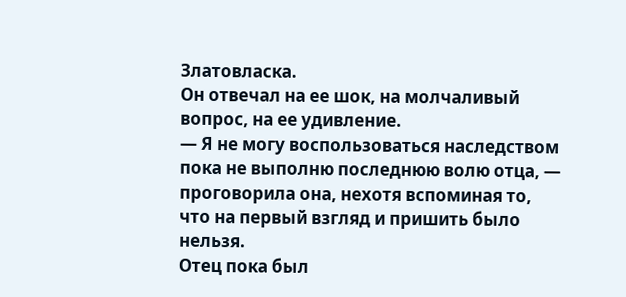Златовласка.
Он отвечал на ее шок, на молчаливый вопрос, на ее удивление.
— Я не могу воспользоваться наследством пока не выполню последнюю волю отца, — проговорила она, нехотя вcпоминая то, что на первый взгляд и пришить было нельзя.
Отец пока был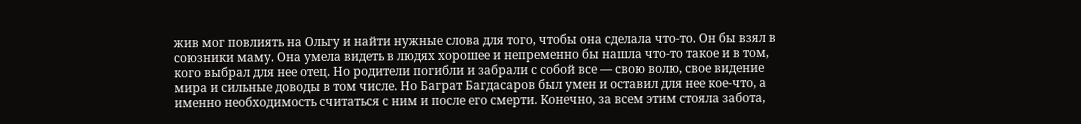жив мог повлиять на Ольгу и найти нужные слова для того, чтобы она сделала что-то. Он бы взял в союзники маму. Она умела видеть в людях хорошее и непременно бы нашла что-то такое и в том, кого выбрал для нее отец. Но родители погибли и забрали с собой все — свою волю, свое видение мира и сильные доводы в том числе. Но Баграт Багдасаров был умен и оставил для нее кое-что, а именно необходимость считаться с ним и после его смерти. Конечно, за всем этим стояла забота,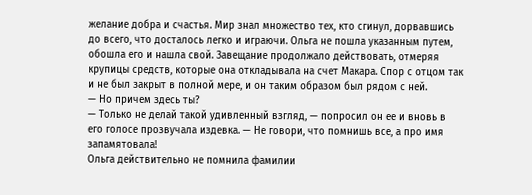желание добра и счастья. Мир знал множество тех, кто сгинул, дорвавшись до всего, что досталось легко и играючи. Ольга не пошла указанным путем, обошла его и нашла свой. Завещание продолжало действовать, отмеряя крупицы средств, которые она откладывала на счет Макара. Спор с отцом так и не был закрыт в полной мере, и он таким образом был рядом с ней.
— Но причем здесь ты?
— Только не делай такой удивленный взгляд, — попросил он ее и вновь в его голосе прозвучала издевка. — Не говори, что помнишь все, а про имя запамятовала!
Ольга действительно не помнила фамилии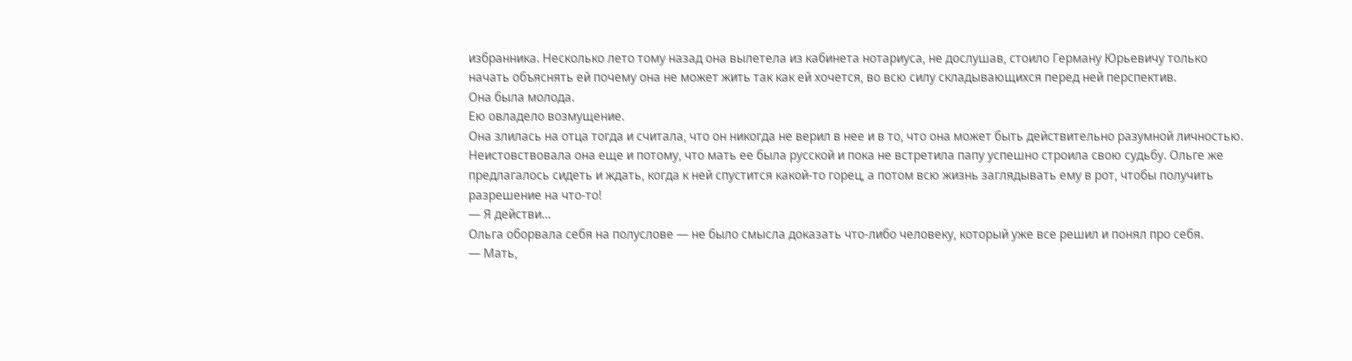избранника. Несколько лето тому назад она вылетела из кабинета нотариуса, не дослушав, стоило Герману Юрьевичу только начать объяснять ей почему она не может жить так как ей хочется, во всю силу складывающихся перед ней перспектив.
Она была молода.
Ею овладело возмущение.
Она злилась на отца тогда и считала, что он никогда не верил в нее и в то, что она может быть действительно разумной личностью. Неистовствовала она еще и потому, что мать ее была русской и пока не встретила папу успешно строила свою судьбу. Ольге же предлагалось сидеть и ждать, когда к ней спустится какой-то горец, а потом всю жизнь заглядывать ему в рот, чтобы получить разрешение на что-то!
— Я действи…
Ольга оборвала себя на полуслове — не было смысла доказать что-либо человеку, который уже все решил и понял про себя.
— Мать,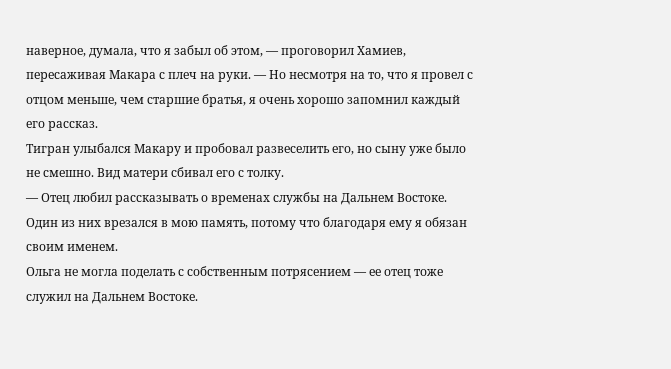наверное, думала, что я забыл об этом, — проговорил Хамиев, пересаживая Макара с плеч на руки. — Но несмотря на то, что я провел с отцом меньше, чем старшие братья, я очень хорошо запомнил каждый его рассказ.
Тигран улыбался Макару и пробовал развеселить его, но сыну уже было не смешно. Вид матери сбивал его с толку.
— Отец любил рассказывать о временах службы на Дальнем Востоке. Один из них врезался в мою память, потому что благодаря ему я обязан своим именем.
Ольга не могла поделать с собственным потрясением — ее отец тоже служил на Дальнем Востоке.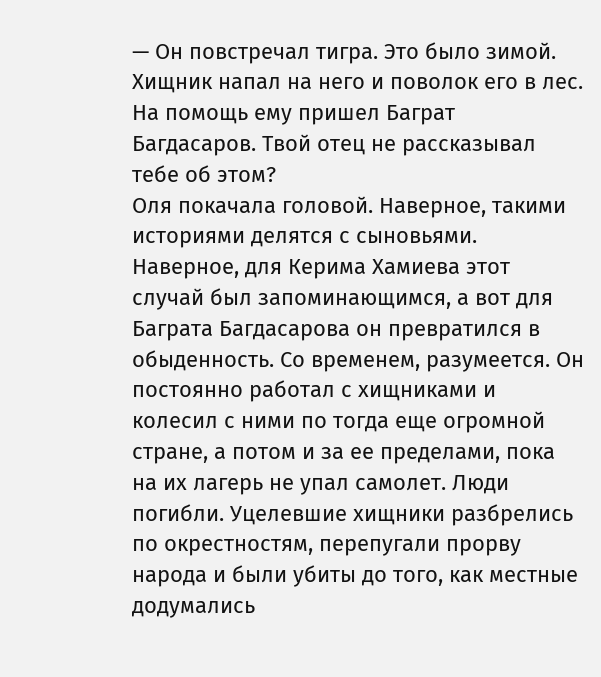— Он повстречал тигра. Это было зимой. Хищник напал на него и поволок его в лес. На помощь ему пришел Баграт Багдасаров. Твой отец не рассказывал тебе об этом?
Оля покачала головой. Наверное, такими историями делятся с сыновьями. Наверное, для Керима Хамиева этот случай был запоминающимся, а вот для Баграта Багдасарова он превратился в обыденность. Со временем, разумеется. Он постоянно работал с хищниками и колесил с ними по тогда еще огромной стране, а потом и за ее пределами, пока на их лагерь не упал самолет. Люди погибли. Уцелевшие хищники разбрелись по окрестностям, перепугали прорву народа и были убиты до того, как местные додумались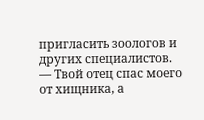пригласить зоологов и других специалистов.
— Твой отец спас моего от хищника, а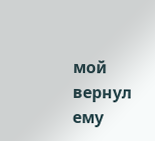мой вернул ему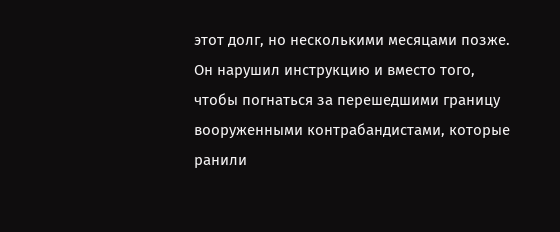этот долг, но несколькими месяцами позже. Он нарушил инструкцию и вместо того, чтобы погнаться за перешедшими границу вооруженными контрабандистами, которые ранили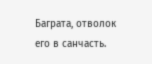Баграта, отволок его в санчасть.